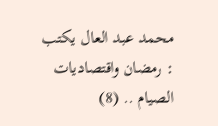محمد عبد العال يكتب : رمضان واقتصاديات الصيام .. (8)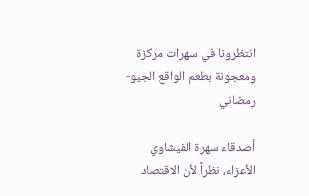انتظرونا في سهرات مركزة ومعجونة بطعم الواقع الجيو- رمضاني

أصدقاء سهرة الفيشاوي الأعزاء، نظراً لأن الاقتصاد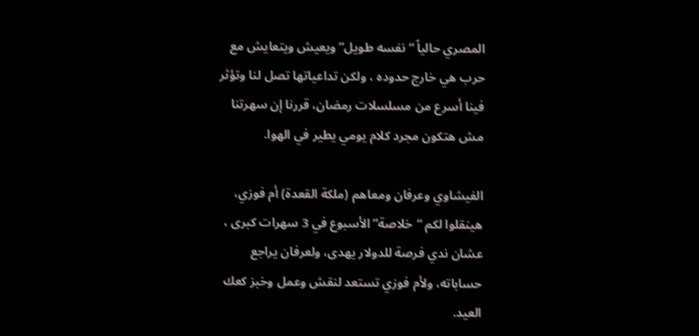المصري حالياً “نفسه طويل” ويعيش ويتعايش مع حرب هي خارج حدوده ، ولكن تداعياتها تصل لنا وتؤثر فينا أسرع من مسلسلات رمضان، قررنا إن سهرتنا مش هتكون مجرد كلام يومي يطير في الهوا.

الفيشاوي وعرفان ومعاهم (ملكة القعدة) أم فوزي، هينقلوا لكم “خلاصة” الأسبوع في 3 سهرات كبرى ، عشان ندي فرصة للدولار يهدى، ولعرفان يراجع حساباته، ولأم فوزي تستعد لنقش وعمل وخبز كعك العيد.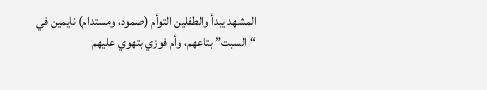المشهد يبدأ والطفلين التوأم (صمود، ومستدام) نايمين في “السبت” بتاعهم، وأم فوزي بتهوي عليهم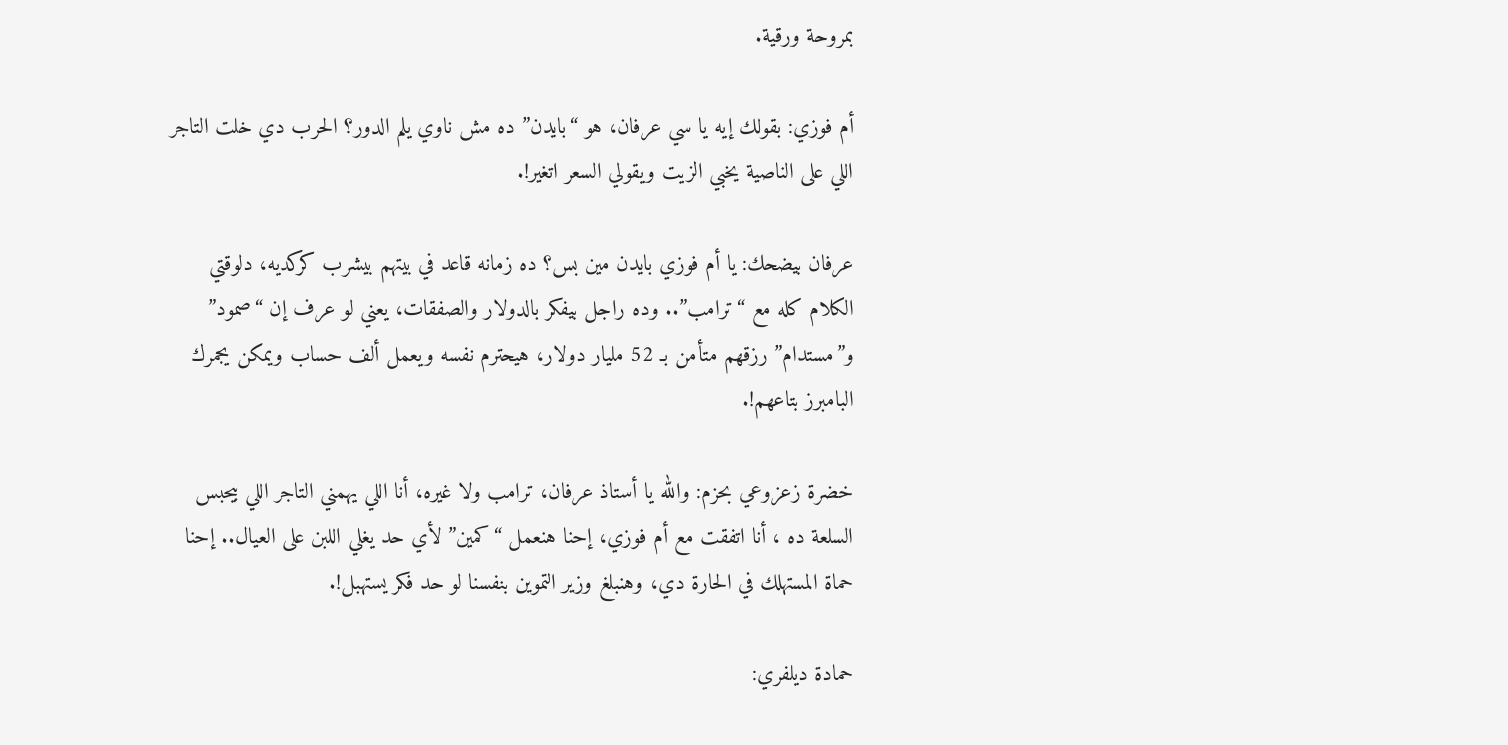بمروحة ورقية.

أم فوزي: بقولك إيه يا سي عرفان، هو “بايدن” ده مش ناوي يلم الدور؟ الحرب دي خلت التاجر اللي على الناصية يخبي الزيت ويقولي السعر اتغير!.

عرفان بيضحك: يا أم فوزي بايدن مين بس؟ ده زمانه قاعد في بيتهم بيشرب كركديه، دلوقتي الكلام كله مع “ترامب”.. وده راجل بيفكر بالدولار والصفقات، يعني لو عرف إن “صمود” و”مستدام” رزقهم متأمن بـ 52 مليار دولار، هيحترم نفسه ويعمل ألف حساب ويمكن يجمرك البامبرز بتاعهم!.

خضرة زعزوعي بحزم: والله يا أستاذ عرفان، ترامب ولا غيره، أنا اللي يهمني التاجر اللي بيحبس السلعة ده ، أنا اتفقت مع أم فوزي، إحنا هنعمل “كمين” لأي حد يغلي اللبن على العيال.. إحنا حماة المستهلك في الحارة دي، وهنبلغ وزير التموين بنفسنا لو حد فكر يستهبل!.

حمادة ديلفري: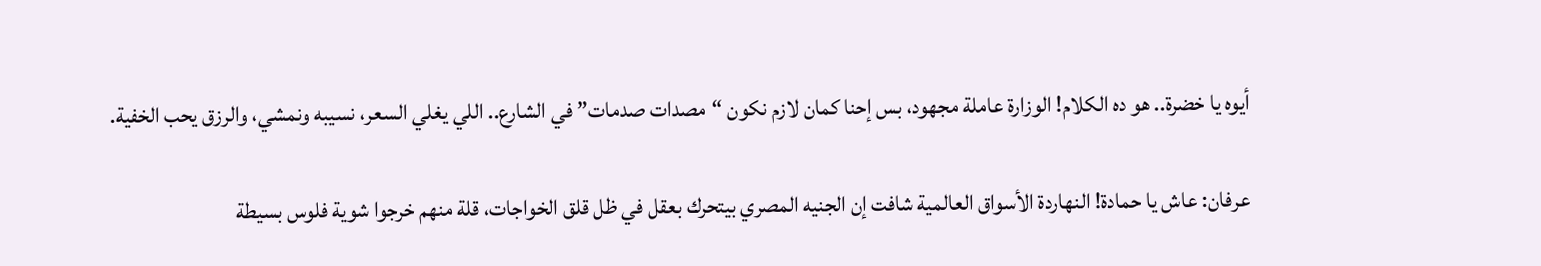أيوه يا خضرة.. هو ده الكلام! الوزارة عاملة مجهود، بس إحنا كمان لازم نكون “مصدات صدمات” في الشارع.. اللي يغلي السعر، نسيبه ونمشي، والرزق يحب الخفية.

عرفان: عاش يا حمادة! النهاردة الأسواق العالمية شافت إن الجنيه المصري بيتحرك بعقل في ظل قلق الخواجات، قلة منهم خرجوا شوية فلوس بسيطة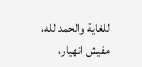للغاية والحمد لله، مفيش انهيار،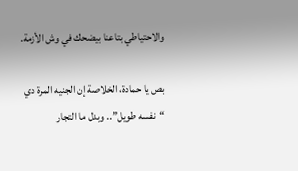والاحتياطي بتاعنا بيضحك في وش الأزمة.

بص يا حمادة، الخلاصة إن الجنيه المرة دي “نفسه طويل”.. وبدل ما التجار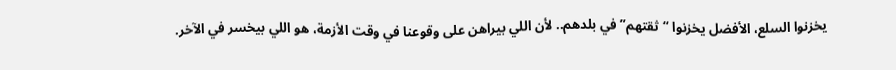يخزنوا السلع، الأفضل يخزنوا “ثقتهم” في بلدهم.. لأن اللي بيراهن على وقوعنا في وقت الأزمة، هو اللي بيخسر في الآخر.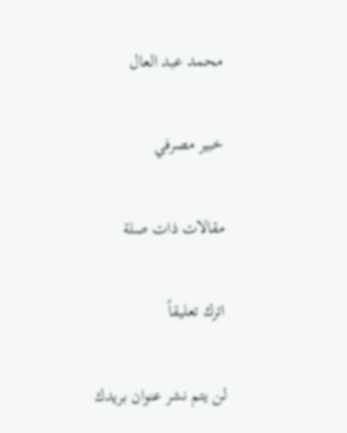محمد عبد العال

خبير مصرفي

مقالات ذات صلة

اترك تعليقاً

لن يتم نشر عنوان بريدك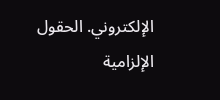الإلكتروني. الحقول الإلزامية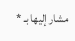مشار إليها بـ *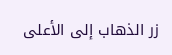زر الذهاب إلى الأعلى